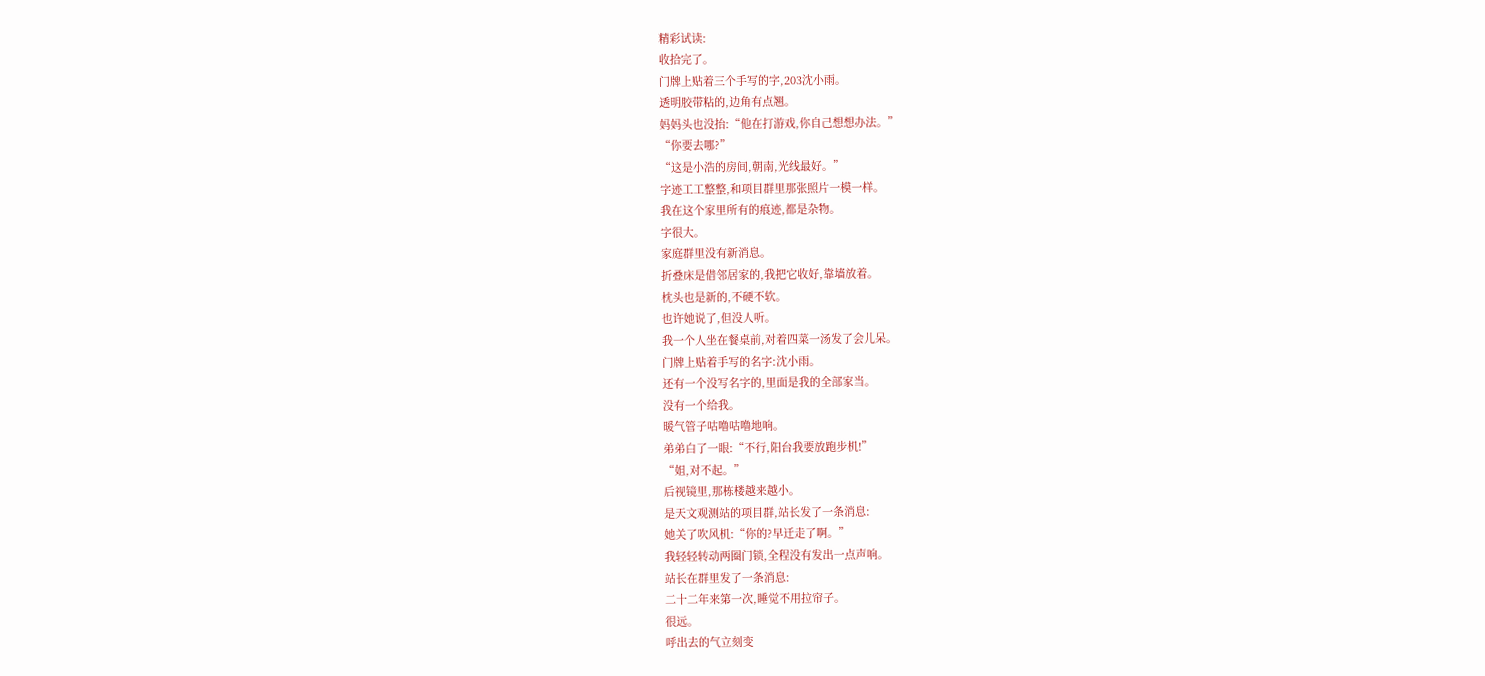精彩试读:
收拾完了。
门牌上贴着三个手写的字,203沈小雨。
透明胶带粘的,边角有点翘。
妈妈头也没抬:“他在打游戏,你自己想想办法。”
“你要去哪?”
“这是小浩的房间,朝南,光线最好。”
字迹工工整整,和项目群里那张照片一模一样。
我在这个家里所有的痕迹,都是杂物。
字很大。
家庭群里没有新消息。
折叠床是借邻居家的,我把它收好,靠墙放着。
枕头也是新的,不硬不软。
也许她说了,但没人听。
我一个人坐在餐桌前,对着四菜一汤发了会儿呆。
门牌上贴着手写的名字:沈小雨。
还有一个没写名字的,里面是我的全部家当。
没有一个给我。
暖气管子咕噜咕噜地响。
弟弟白了一眼:“不行,阳台我要放跑步机!”
“姐,对不起。”
后视镜里,那栋楼越来越小。
是天文观测站的项目群,站长发了一条消息:
她关了吹风机:“你的?早迁走了啊。”
我轻轻转动两圈门锁,全程没有发出一点声响。
站长在群里发了一条消息:
二十二年来第一次,睡觉不用拉帘子。
很远。
呼出去的气立刻变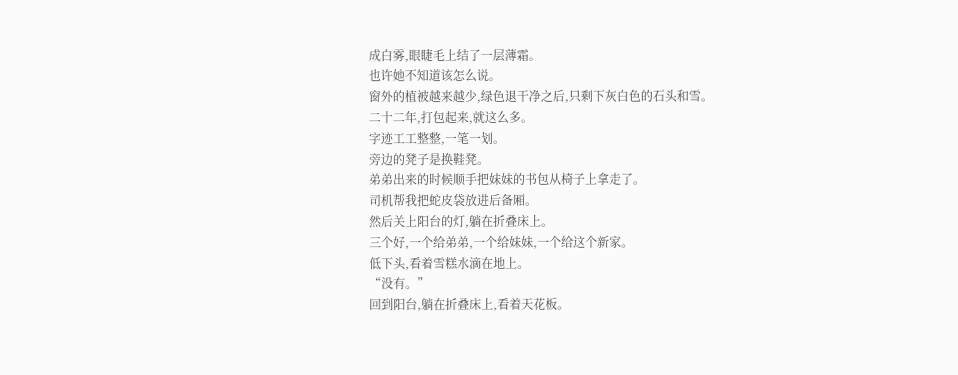成白雾,眼睫毛上结了一层薄霜。
也许她不知道该怎么说。
窗外的植被越来越少,绿色退干净之后,只剩下灰白色的石头和雪。
二十二年,打包起来,就这么多。
字迹工工整整,一笔一划。
旁边的凳子是换鞋凳。
弟弟出来的时候顺手把妹妹的书包从椅子上拿走了。
司机帮我把蛇皮袋放进后备厢。
然后关上阳台的灯,躺在折叠床上。
三个好,一个给弟弟,一个给妹妹,一个给这个新家。
低下头,看着雪糕水滴在地上。
“没有。”
回到阳台,躺在折叠床上,看着天花板。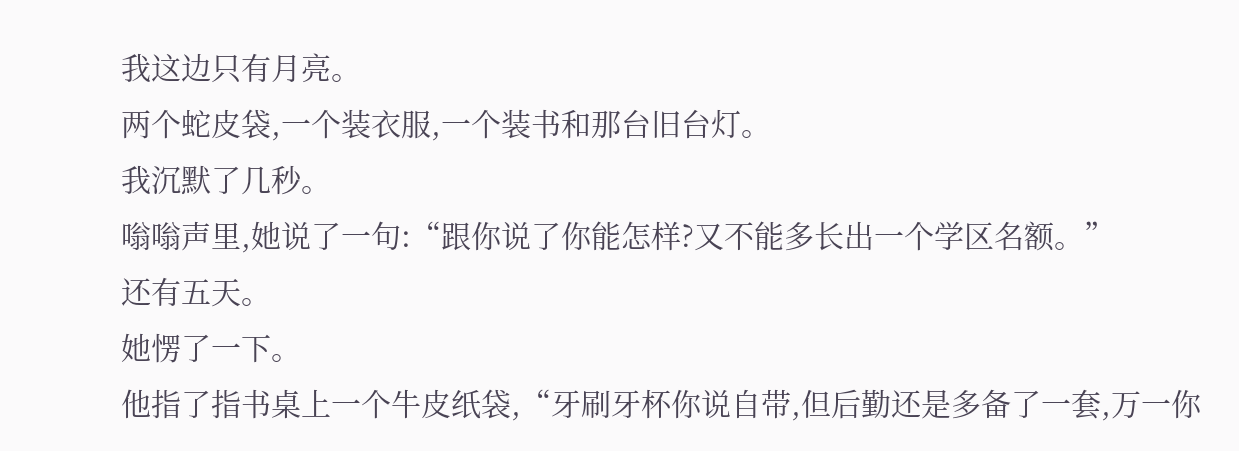我这边只有月亮。
两个蛇皮袋,一个装衣服,一个装书和那台旧台灯。
我沉默了几秒。
嗡嗡声里,她说了一句:“跟你说了你能怎样?又不能多长出一个学区名额。”
还有五天。
她愣了一下。
他指了指书桌上一个牛皮纸袋,“牙刷牙杯你说自带,但后勤还是多备了一套,万一你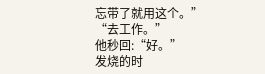忘带了就用这个。”
“去工作。”
他秒回:“好。”
发烧的时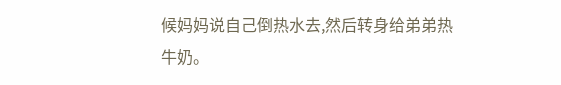候妈妈说自己倒热水去,然后转身给弟弟热牛奶。